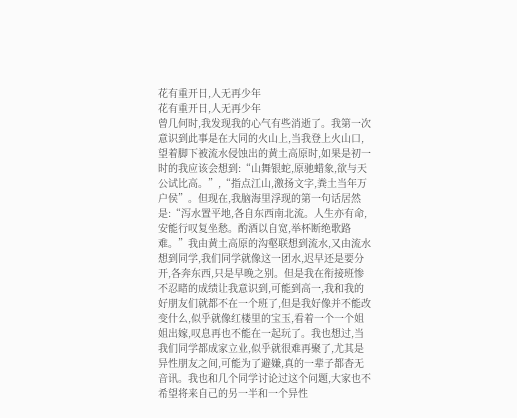花有重开日,人无再少年
花有重开日,人无再少年
曾几何时,我发现我的心气有些消逝了。我第一次意识到此事是在大同的火山上,当我登上火山口,望着脚下被流水侵蚀出的黄土高原时,如果是初一时的我应该会想到:“山舞银蛇,原驰蜡象,欲与天公试比高。”,“指点江山,激扬文字,粪土当年万户侯”。但现在,我脑海里浮现的第一句话居然是:“泻水置平地,各自东西南北流。人生亦有命,安能行叹复坐愁。酌酒以自宽,举杯断绝歌路难。”我由黄土高原的沟壑联想到流水,又由流水想到同学,我们同学就像这一团水,迟早还是要分开,各奔东西,只是早晚之别。但是我在衔接班惨不忍睹的成绩让我意识到,可能到高一,我和我的好朋友们就都不在一个班了,但是我好像并不能改变什么,似乎就像红楼里的宝玉,看着一个一个姐姐出嫁,叹息再也不能在一起玩了。我也想过,当我们同学都成家立业,似乎就很难再聚了,尤其是异性朋友之间,可能为了避嫌,真的一辈子都杳无音讯。我也和几个同学讨论过这个问题,大家也不希望将来自己的另一半和一个异性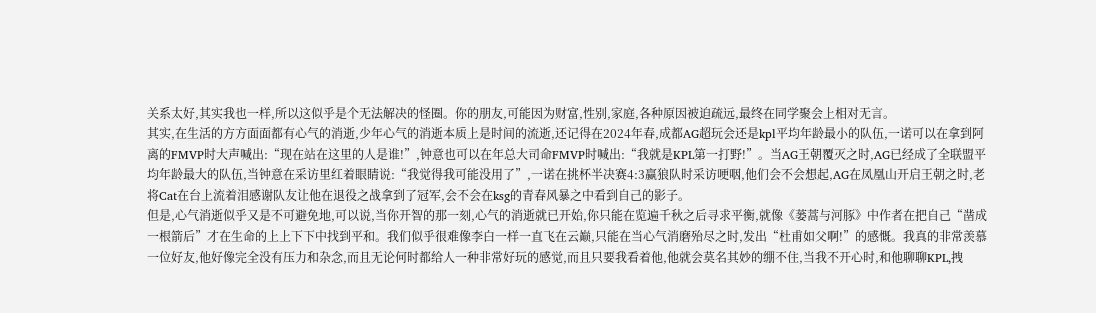关系太好,其实我也一样,所以这似乎是个无法解决的怪圈。你的朋友,可能因为财富,性别,家庭,各种原因被迫疏远,最终在同学聚会上相对无言。
其实,在生活的方方面面都有心气的消逝,少年心气的消逝本质上是时间的流逝,还记得在2024年春,成都AG超玩会还是kpl平均年龄最小的队伍,一诺可以在拿到阿离的FMVP时大声喊出:“现在站在这里的人是谁!”,钟意也可以在年总大司命FMVP时喊出:“我就是KPL第一打野!”。当AG王朝覆灭之时,AG已经成了全联盟平均年龄最大的队伍,当钟意在采访里红着眼睛说:“我觉得我可能没用了”,一诺在挑杯半决赛4:3赢狼队时采访哽咽,他们会不会想起,AG在凤凰山开启王朝之时,老将Cat在台上流着泪感谢队友让他在退役之战拿到了冠军,会不会在ksg的青春风暴之中看到自己的影子。
但是,心气消逝似乎又是不可避免地,可以说,当你开智的那一刻,心气的消逝就已开始,你只能在览遍千秋之后寻求平衡,就像《蒌蒿与河豚》中作者在把自己“凿成一根箭后”才在生命的上上下下中找到平和。我们似乎很难像李白一样一直飞在云巅,只能在当心气消磨殆尽之时,发出“杜甫如父啊!”的感慨。我真的非常羡慕一位好友,他好像完全没有压力和杂念,而且无论何时都给人一种非常好玩的感觉,而且只要我看着他,他就会莫名其妙的绷不住,当我不开心时,和他聊聊KPL,拽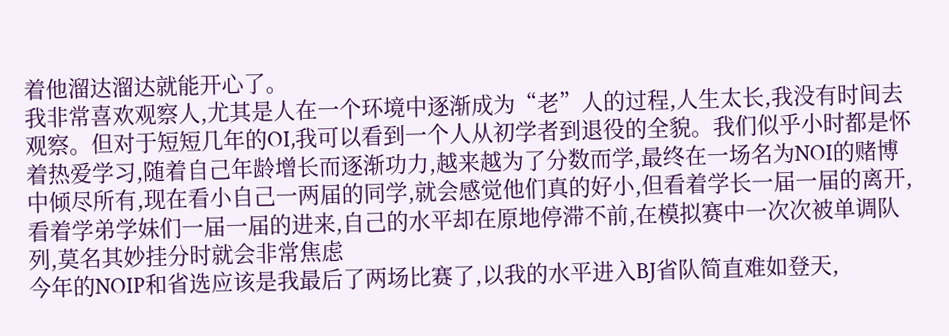着他溜达溜达就能开心了。
我非常喜欢观察人,尤其是人在一个环境中逐渐成为“老”人的过程,人生太长,我没有时间去观察。但对于短短几年的OI,我可以看到一个人从初学者到退役的全貌。我们似乎小时都是怀着热爱学习,随着自己年龄增长而逐渐功力,越来越为了分数而学,最终在一场名为NOI的赌博中倾尽所有,现在看小自己一两届的同学,就会感觉他们真的好小,但看着学长一届一届的离开,看着学弟学妹们一届一届的进来,自己的水平却在原地停滞不前,在模拟赛中一次次被单调队列,莫名其妙挂分时就会非常焦虑
今年的NOIP和省选应该是我最后了两场比赛了,以我的水平进入BJ省队简直难如登天,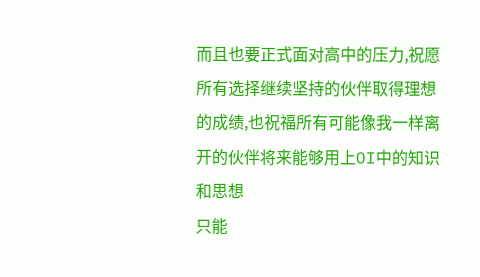而且也要正式面对高中的压力,祝愿所有选择继续坚持的伙伴取得理想的成绩,也祝福所有可能像我一样离开的伙伴将来能够用上OI中的知识和思想
只能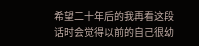希望二十年后的我再看这段话时会觉得以前的自己很幼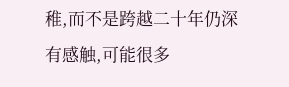稚,而不是跨越二十年仍深有感触,可能很多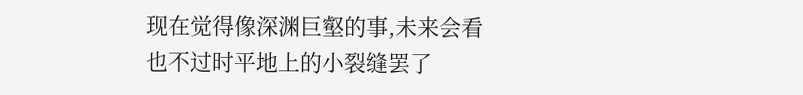现在觉得像深渊巨壑的事,未来会看也不过时平地上的小裂缝罢了